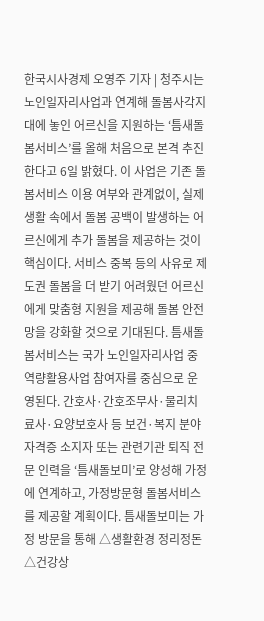한국시사경제 오영주 기자 | 청주시는 노인일자리사업과 연계해 돌봄사각지대에 놓인 어르신을 지원하는 ‘틈새돌봄서비스’를 올해 처음으로 본격 추진한다고 6일 밝혔다. 이 사업은 기존 돌봄서비스 이용 여부와 관계없이, 실제 생활 속에서 돌봄 공백이 발생하는 어르신에게 추가 돌봄을 제공하는 것이 핵심이다. 서비스 중복 등의 사유로 제도권 돌봄을 더 받기 어려웠던 어르신에게 맞춤형 지원을 제공해 돌봄 안전망을 강화할 것으로 기대된다. 틈새돌봄서비스는 국가 노인일자리사업 중 역량활용사업 참여자를 중심으로 운영된다. 간호사·간호조무사·물리치료사·요양보호사 등 보건·복지 분야 자격증 소지자 또는 관련기관 퇴직 전문 인력을 ‘틈새돌보미’로 양성해 가정에 연계하고, 가정방문형 돌봄서비스를 제공할 계획이다. 틈새돌보미는 가정 방문을 통해 △생활환경 정리정돈 △건강상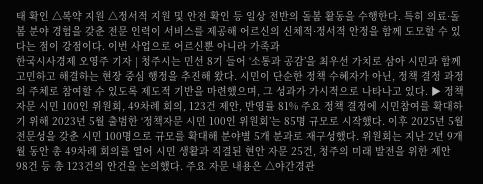태 확인 △복약 지원 △정서적 지원 및 안전 확인 등 일상 전반의 돌봄 활동을 수행한다. 특히 의료·돌봄 분야 경험을 갖춘 전문 인력이 서비스를 제공해 어르신의 신체적·정서적 안정을 함께 도모할 수 있다는 점이 강점이다. 이번 사업으로 어르신뿐 아니라 가족과
한국시사경제 오영주 기자 | 청주시는 민선 8기 들어 ‘소통과 공감’을 최우선 가치로 삼아 시민과 함께 고민하고 해결하는 현장 중심 행정을 추진해 왔다. 시민이 단순한 정책 수혜자가 아닌, 정책 결정 과정의 주체로 참여할 수 있도록 제도적 기반을 마련했으며, 그 성과가 가시적으로 나타나고 있다. ▶ 정책자문 시민 100인 위원회, 49차례 회의, 123건 제안, 반영률 81% 주요 정책 결정에 시민참여를 확대하기 위해 2023년 5월 출범한 ‘정책자문 시민 100인 위원회’는 85명 규모로 시작했다. 이후 2025년 5월 전문성을 갖춘 시민 100명으로 규모를 확대해 분야별 5개 분과로 재구성했다. 위원회는 지난 2년 9개월 동안 총 49차례 회의를 열어 시민 생활과 직결된 현안 자문 25건, 청주의 미래 발전을 위한 제안 98건 등 총 123건의 안건을 논의했다. 주요 자문 내용은 △야간경관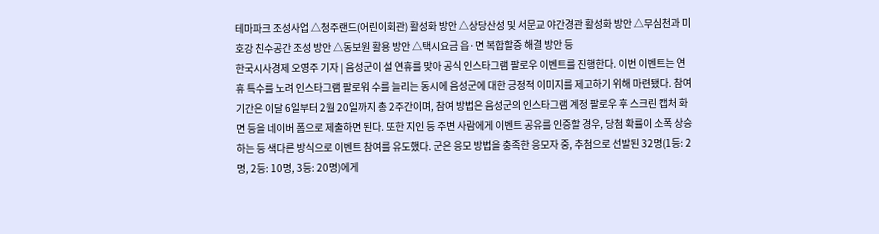테마파크 조성사업 △청주랜드(어린이회관) 활성화 방안 △상당산성 및 서문교 야간경관 활성화 방안 △무심천과 미호강 친수공간 조성 방안 △동보원 활용 방안 △택시요금 읍·면 복합할증 해결 방안 등
한국시사경제 오영주 기자 | 음성군이 설 연휴를 맞아 공식 인스타그램 팔로우 이벤트를 진행한다. 이번 이벤트는 연휴 특수를 노려 인스타그램 팔로워 수를 늘리는 동시에 음성군에 대한 긍정적 이미지를 제고하기 위해 마련됐다. 참여 기간은 이달 6일부터 2월 20일까지 총 2주간이며, 참여 방법은 음성군의 인스타그램 계정 팔로우 후 스크린 캡처 화면 등을 네이버 폼으로 제출하면 된다. 또한 지인 등 주변 사람에게 이벤트 공유를 인증할 경우, 당첨 확률이 소폭 상승하는 등 색다른 방식으로 이벤트 참여를 유도했다. 군은 응모 방법을 충족한 응모자 중, 추첨으로 선발된 32명(1등: 2명, 2등: 10명, 3등: 20명)에게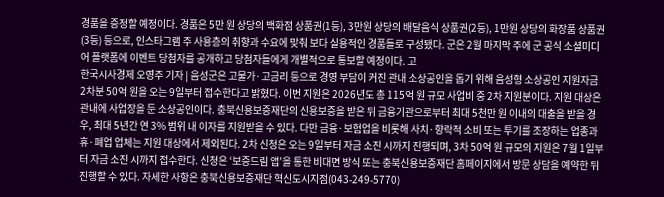경품을 증정할 예정이다. 경품은 5만 원 상당의 백화점 상품권(1등), 3만원 상당의 배달음식 상품권(2등), 1만원 상당의 화장품 상품권(3등) 등으로, 인스타그램 주 사용층의 취향과 수요에 맞춰 보다 실용적인 경품들로 구성됐다. 군은 2월 마지막 주에 군 공식 소셜미디어 플랫폼에 이벤트 당첨자를 공개하고 당첨자들에게 개별적으로 통보할 예정이다. 고
한국시사경제 오영주 기자 | 음성군은 고물가·고금리 등으로 경영 부담이 커진 관내 소상공인을 돕기 위해 음성형 소상공인 지원자금 2차분 50억 원을 오는 9일부터 접수한다고 밝혔다. 이번 지원은 2026년도 총 115억 원 규모 사업비 중 2차 지원분이다. 지원 대상은 관내에 사업장을 둔 소상공인이다. 충북신용보증재단의 신용보증을 받은 뒤 금융기관으로부터 최대 5천만 원 이내의 대출을 받을 경우, 최대 5년간 연 3% 범위 내 이자를 지원받을 수 있다. 다만 금융·보험업을 비롯해 사치·향락적 소비 또는 투기를 조장하는 업종과 휴·폐업 업체는 지원 대상에서 제외된다. 2차 신청은 오는 9일부터 자금 소진 시까지 진행되며, 3차 50억 원 규모의 지원은 7월 1일부터 자금 소진 시까지 접수한다. 신청은 ‘보증드림 앱’을 통한 비대면 방식 또는 충북신용보증재단 홈페이지에서 방문 상담을 예약한 뒤 진행할 수 있다. 자세한 사항은 충북신용보증재단 혁신도시지점(043-249-5770)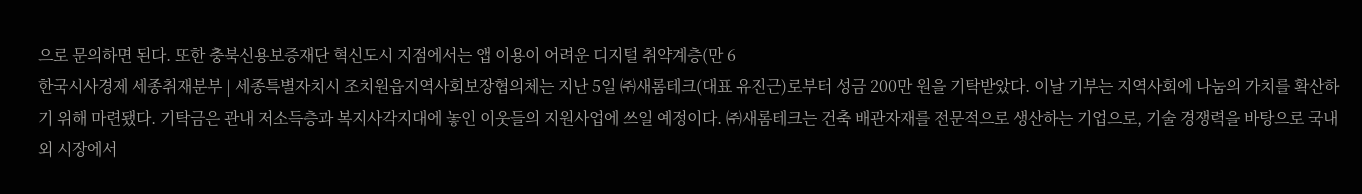으로 문의하면 된다. 또한 충북신용보증재단 혁신도시 지점에서는 앱 이용이 어려운 디지털 취약계층(만 6
한국시사경제 세종취재분부 | 세종특별자치시 조치원읍지역사회보장협의체는 지난 5일 ㈜새롬테크(대표 유진근)로부터 성금 200만 원을 기탁받았다. 이날 기부는 지역사회에 나눔의 가치를 확산하기 위해 마련됐다. 기탁금은 관내 저소득층과 복지사각지대에 놓인 이웃들의 지원사업에 쓰일 예정이다. ㈜새롬테크는 건축 배관자재를 전문적으로 생산하는 기업으로, 기술 경쟁력을 바탕으로 국내외 시장에서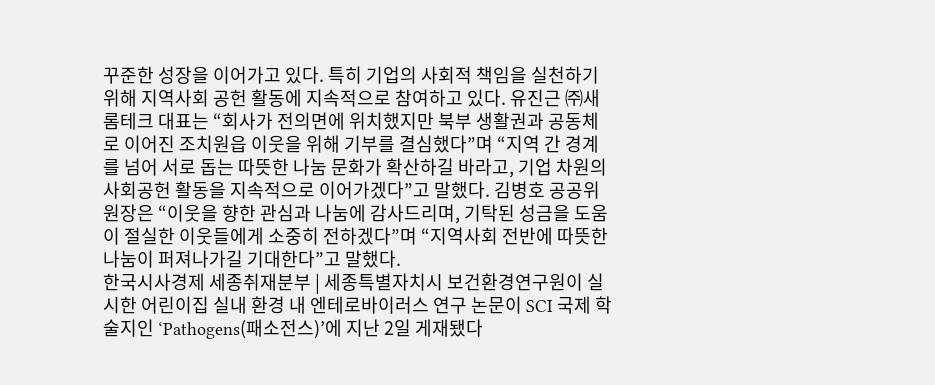꾸준한 성장을 이어가고 있다. 특히 기업의 사회적 책임을 실천하기 위해 지역사회 공헌 활동에 지속적으로 참여하고 있다. 유진근 ㈜새롬테크 대표는 “회사가 전의면에 위치했지만 북부 생활권과 공동체로 이어진 조치원읍 이웃을 위해 기부를 결심했다”며 “지역 간 경계를 넘어 서로 돕는 따뜻한 나눔 문화가 확산하길 바라고, 기업 차원의 사회공헌 활동을 지속적으로 이어가겠다”고 말했다. 김병호 공공위원장은 “이웃을 향한 관심과 나눔에 감사드리며, 기탁된 성금을 도움이 절실한 이웃들에게 소중히 전하겠다”며 “지역사회 전반에 따뜻한 나눔이 퍼져나가길 기대한다”고 말했다.
한국시사경제 세종취재분부 | 세종특별자치시 보건환경연구원이 실시한 어린이집 실내 환경 내 엔테로바이러스 연구 논문이 SCI 국제 학술지인 ‘Pathogens(패소전스)’에 지난 2일 게재됐다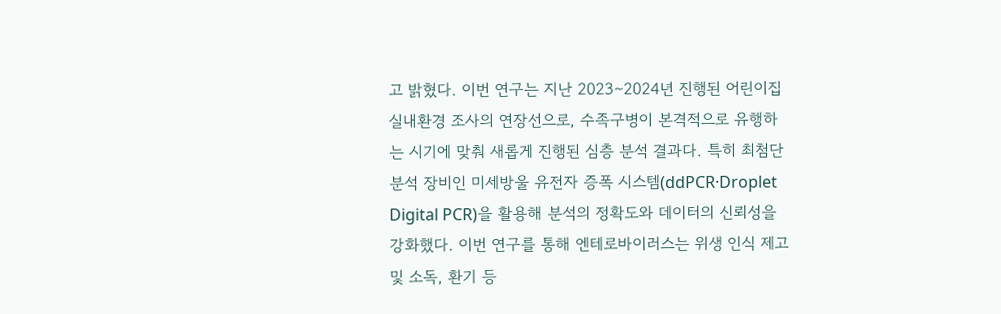고 밝혔다. 이번 연구는 지난 2023∼2024년 진행된 어린이집 실내환경 조사의 연장선으로, 수족구병이 본격적으로 유행하는 시기에 맞춰 새롭게 진행된 심층 분석 결과다. 특히 최첨단 분석 장비인 미세방울 유전자 증폭 시스템(ddPCR·Droplet Digital PCR)을 활용해 분석의 정확도와 데이터의 신뢰성을 강화했다. 이번 연구를 통해 엔테로바이러스는 위생 인식 제고 및 소독, 환기 등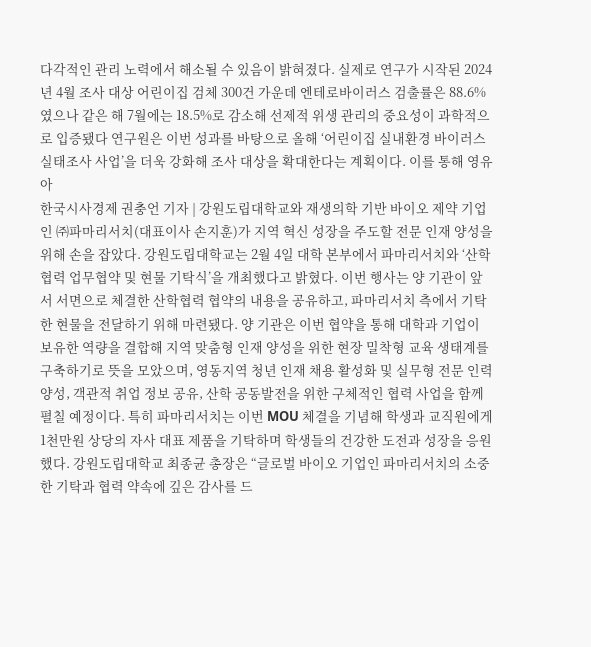다각적인 관리 노력에서 해소될 수 있음이 밝혀졌다. 실제로 연구가 시작된 2024년 4월 조사 대상 어린이집 검체 300건 가운데 엔테로바이러스 검출률은 88.6%였으나 같은 해 7월에는 18.5%로 감소해 선제적 위생 관리의 중요성이 과학적으로 입증됐다 연구원은 이번 성과를 바탕으로 올해 ‘어린이집 실내환경 바이러스 실태조사 사업’을 더욱 강화해 조사 대상을 확대한다는 계획이다. 이를 통해 영유아
한국시사경제 권충언 기자 | 강원도립대학교와 재생의학 기반 바이오 제약 기업인 ㈜파마리서치(대표이사 손지훈)가 지역 혁신 성장을 주도할 전문 인재 양성을 위해 손을 잡았다. 강원도립대학교는 2월 4일 대학 본부에서 파마리서치와 ‘산학협력 업무협약 및 현물 기탁식’을 개최했다고 밝혔다. 이번 행사는 양 기관이 앞서 서면으로 체결한 산학협력 협약의 내용을 공유하고, 파마리서치 측에서 기탁한 현물을 전달하기 위해 마련됐다. 양 기관은 이번 협약을 통해 대학과 기업이 보유한 역량을 결합해 지역 맞춤형 인재 양성을 위한 현장 밀착형 교육 생태계를 구축하기로 뜻을 모았으며, 영동지역 청년 인재 채용 활성화 및 실무형 전문 인력 양성, 객관적 취업 정보 공유, 산학 공동발전을 위한 구체적인 협력 사업을 함께 펼칠 예정이다. 특히 파마리서치는 이번 MOU 체결을 기념해 학생과 교직원에게 1천만원 상당의 자사 대표 제품을 기탁하며 학생들의 건강한 도전과 성장을 응원했다. 강원도립대학교 최종균 총장은 “글로벌 바이오 기업인 파마리서치의 소중한 기탁과 협력 약속에 깊은 감사를 드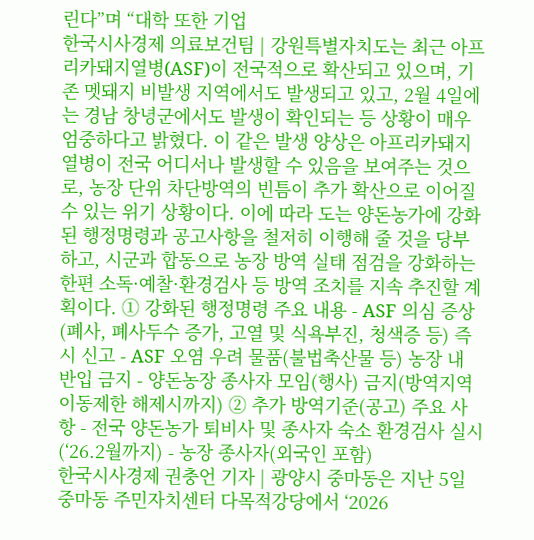린다”며 “대학 또한 기업
한국시사경제 의료보건팀 | 강원특별자치도는 최근 아프리카돼지열병(ASF)이 전국적으로 확산되고 있으며, 기존 멧돼지 비발생 지역에서도 발생되고 있고, 2월 4일에는 경남 창녕군에서도 발생이 확인되는 등 상황이 매우 엄중하다고 밝혔다. 이 같은 발생 양상은 아프리카돼지열병이 전국 어디서나 발생할 수 있음을 보여주는 것으로, 농장 단위 차단방역의 빈틈이 추가 확산으로 이어질 수 있는 위기 상황이다. 이에 따라 도는 양돈농가에 강화된 행정명령과 공고사항을 철저히 이행해 줄 것을 당부하고, 시군과 합동으로 농장 방역 실태 점검을 강화하는 한편 소독·예찰·환경검사 등 방역 조치를 지속 추진할 계획이다. ① 강화된 행정명령 주요 내용 - ASF 의심 증상(폐사, 폐사두수 증가, 고열 및 식욕부진, 청색증 등) 즉시 신고 - ASF 오염 우려 물품(불법축산물 등) 농장 내 반입 금지 - 양돈농장 종사자 모임(행사) 금지(방역지역 이동제한 해제시까지) ② 추가 방역기준(공고) 주요 사항 - 전국 양돈농가 퇴비사 및 종사자 숙소 환경검사 실시(‘26.2월까지) - 농장 종사자(외국인 포함)
한국시사경제 권충언 기자 | 광양시 중마동은 지난 5일 중마동 주민자치센터 다목적강당에서 ‘2026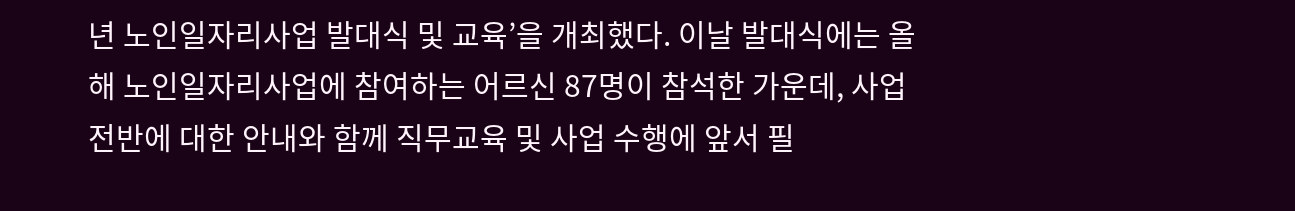년 노인일자리사업 발대식 및 교육’을 개최했다. 이날 발대식에는 올해 노인일자리사업에 참여하는 어르신 87명이 참석한 가운데, 사업 전반에 대한 안내와 함께 직무교육 및 사업 수행에 앞서 필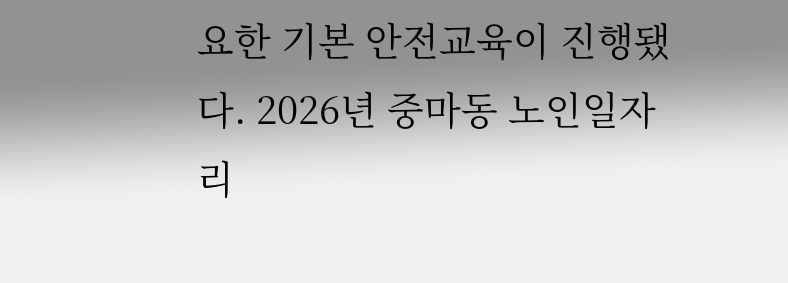요한 기본 안전교육이 진행됐다. 2026년 중마동 노인일자리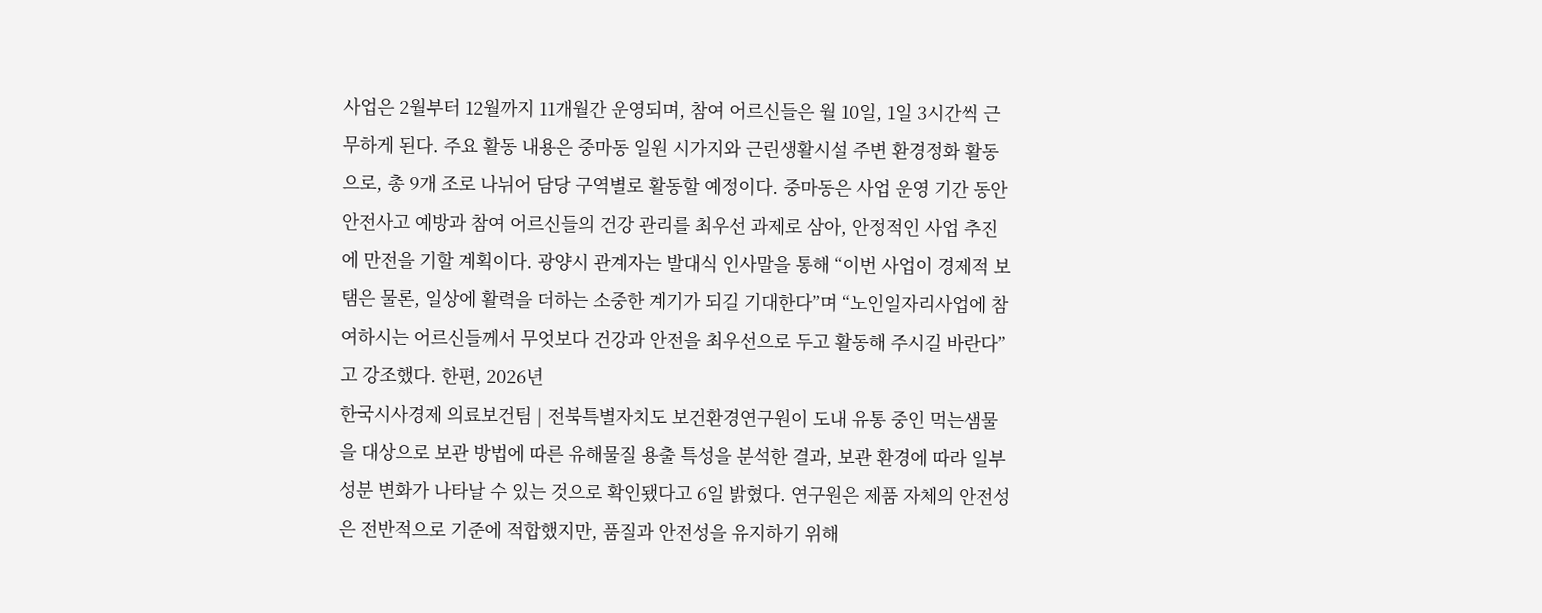사업은 2월부터 12월까지 11개월간 운영되며, 참여 어르신들은 월 10일, 1일 3시간씩 근무하게 된다. 주요 활동 내용은 중마동 일원 시가지와 근린생활시설 주변 환경정화 활동으로, 총 9개 조로 나뉘어 담당 구역별로 활동할 예정이다. 중마동은 사업 운영 기간 동안 안전사고 예방과 참여 어르신들의 건강 관리를 최우선 과제로 삼아, 안정적인 사업 추진에 만전을 기할 계획이다. 광양시 관계자는 발대식 인사말을 통해 “이번 사업이 경제적 보탬은 물론, 일상에 활력을 더하는 소중한 계기가 되길 기대한다”며 “노인일자리사업에 참여하시는 어르신들께서 무엇보다 건강과 안전을 최우선으로 두고 활동해 주시길 바란다”고 강조했다. 한편, 2026년
한국시사경제 의료보건팀 | 전북특별자치도 보건환경연구원이 도내 유통 중인 먹는샘물을 대상으로 보관 방법에 따른 유해물질 용출 특성을 분석한 결과, 보관 환경에 따라 일부 성분 변화가 나타날 수 있는 것으로 확인됐다고 6일 밝혔다. 연구원은 제품 자체의 안전성은 전반적으로 기준에 적합했지만, 품질과 안전성을 유지하기 위해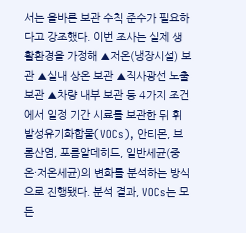서는 올바른 보관 수칙 준수가 필요하다고 강조했다. 이번 조사는 실제 생활환경을 가정해 ▲저온(냉장시설) 보관 ▲실내 상온 보관 ▲직사광선 노출 보관 ▲차량 내부 보관 등 4가지 조건에서 일정 기간 시료를 보관한 뒤 휘발성유기화합물(VOCs), 안티몬, 브롬산염, 포름알데히드, 일반세균(중온·저온세균)의 변화를 분석하는 방식으로 진행됐다. 분석 결과, VOCs는 모든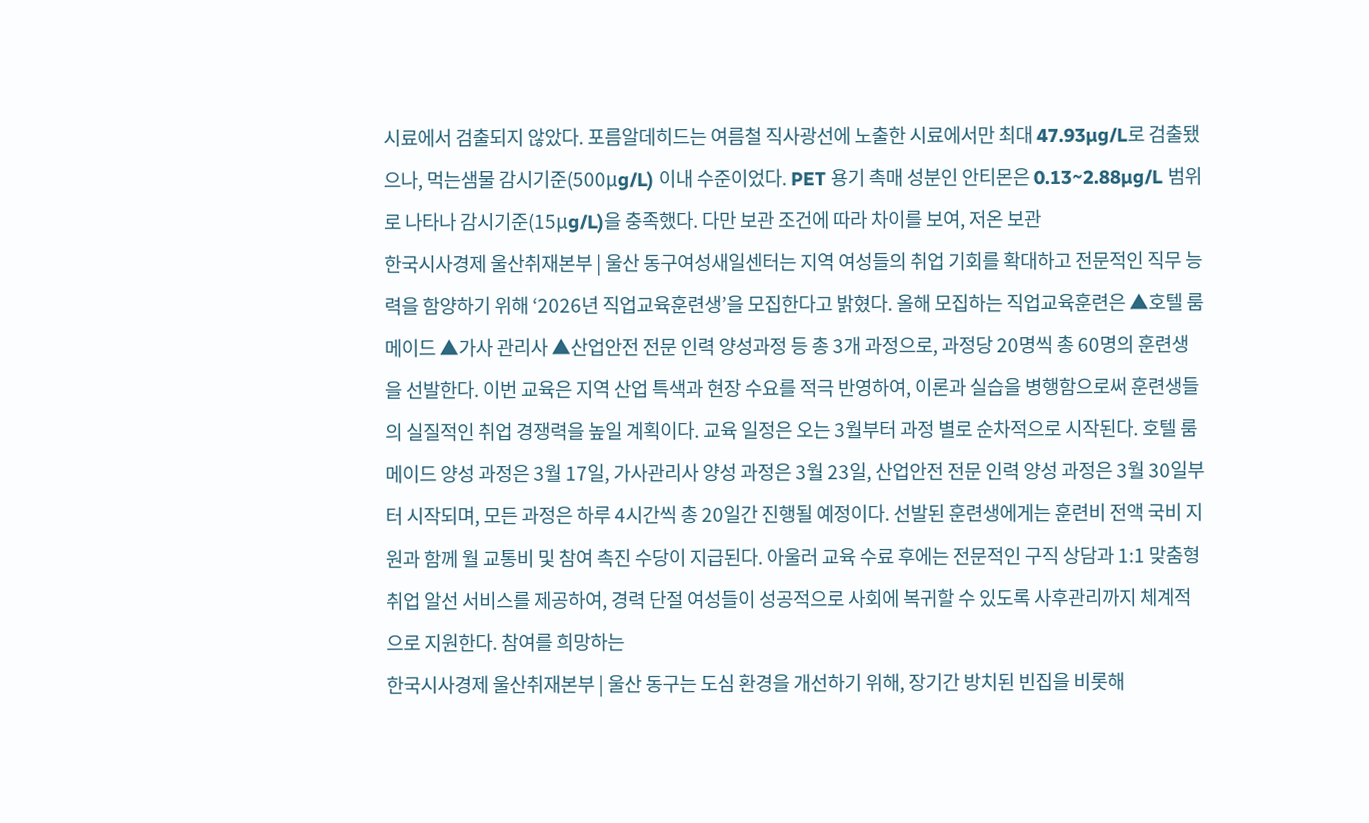시료에서 검출되지 않았다. 포름알데히드는 여름철 직사광선에 노출한 시료에서만 최대 47.93µg/L로 검출됐으나, 먹는샘물 감시기준(500µg/L) 이내 수준이었다. PET 용기 촉매 성분인 안티몬은 0.13~2.88µg/L 범위로 나타나 감시기준(15µg/L)을 충족했다. 다만 보관 조건에 따라 차이를 보여, 저온 보관
한국시사경제 울산취재본부 | 울산 동구여성새일센터는 지역 여성들의 취업 기회를 확대하고 전문적인 직무 능력을 함양하기 위해 ‘2026년 직업교육훈련생’을 모집한다고 밝혔다. 올해 모집하는 직업교육훈련은 ▲호텔 룸메이드 ▲가사 관리사 ▲산업안전 전문 인력 양성과정 등 총 3개 과정으로, 과정당 20명씩 총 60명의 훈련생을 선발한다. 이번 교육은 지역 산업 특색과 현장 수요를 적극 반영하여, 이론과 실습을 병행함으로써 훈련생들의 실질적인 취업 경쟁력을 높일 계획이다. 교육 일정은 오는 3월부터 과정 별로 순차적으로 시작된다. 호텔 룸메이드 양성 과정은 3월 17일, 가사관리사 양성 과정은 3월 23일, 산업안전 전문 인력 양성 과정은 3월 30일부터 시작되며, 모든 과정은 하루 4시간씩 총 20일간 진행될 예정이다. 선발된 훈련생에게는 훈련비 전액 국비 지원과 함께 월 교통비 및 참여 촉진 수당이 지급된다. 아울러 교육 수료 후에는 전문적인 구직 상담과 1:1 맞춤형 취업 알선 서비스를 제공하여, 경력 단절 여성들이 성공적으로 사회에 복귀할 수 있도록 사후관리까지 체계적으로 지원한다. 참여를 희망하는
한국시사경제 울산취재본부 | 울산 동구는 도심 환경을 개선하기 위해, 장기간 방치된 빈집을 비롯해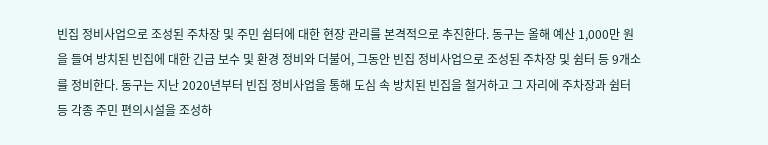빈집 정비사업으로 조성된 주차장 및 주민 쉼터에 대한 현장 관리를 본격적으로 추진한다. 동구는 올해 예산 1,000만 원을 들여 방치된 빈집에 대한 긴급 보수 및 환경 정비와 더불어, 그동안 빈집 정비사업으로 조성된 주차장 및 쉼터 등 9개소를 정비한다. 동구는 지난 2020년부터 빈집 정비사업을 통해 도심 속 방치된 빈집을 철거하고 그 자리에 주차장과 쉼터 등 각종 주민 편의시설을 조성하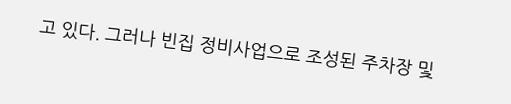고 있다. 그러나 빈집 정비사업으로 조성된 주차장 및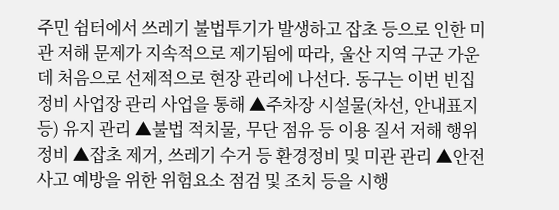주민 쉼터에서 쓰레기 불법투기가 발생하고 잡초 등으로 인한 미관 저해 문제가 지속적으로 제기됨에 따라, 울산 지역 구군 가운데 처음으로 선제적으로 현장 관리에 나선다. 동구는 이번 빈집 정비 사업장 관리 사업을 통해 ▲주차장 시설물(차선, 안내표지 등) 유지 관리 ▲불법 적치물, 무단 점유 등 이용 질서 저해 행위 정비 ▲잡초 제거, 쓰레기 수거 등 환경정비 및 미관 관리 ▲안전사고 예방을 위한 위험요소 점검 및 조치 등을 시행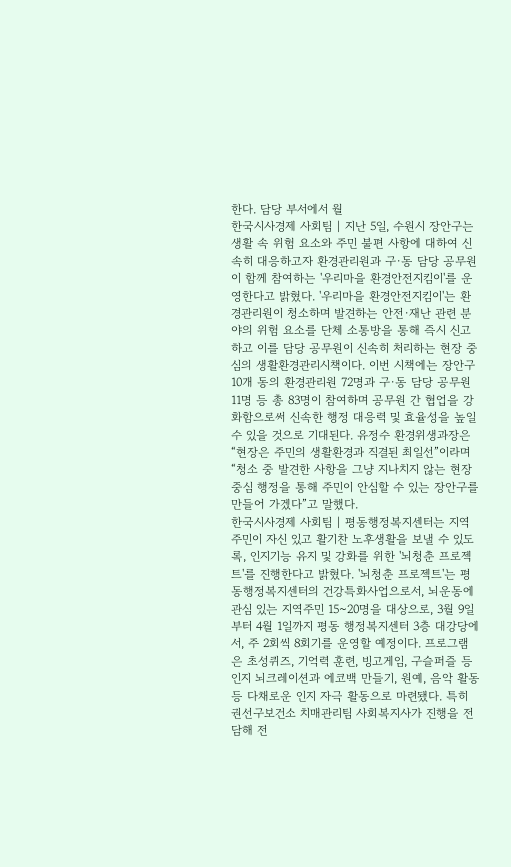한다. 담당 부서에서 월
한국시사경제 사회팀 | 지난 5일, 수원시 장안구는 생활 속 위험 요소와 주민 불편 사항에 대하여 신속히 대응하고자 환경관리원과 구·동 담당 공무원이 함께 참여하는 '우리마을 환경안전지킴이'를 운영한다고 밝혔다. '우리마을 환경안전지킴이'는 환경관리원이 청소하며 발견하는 안전·재난 관련 분야의 위험 요소를 단체 소통방을 통해 즉시 신고하고 이를 담당 공무원이 신속히 처리하는 현장 중심의 생활환경관리시책이다. 이번 시책에는 장안구 10개 동의 환경관리원 72명과 구·동 담당 공무원 11명 등 총 83명이 참여하며 공무원 간 협업을 강화함으로써 신속한 행정 대응력 및 효율성을 높일 수 있을 것으로 기대된다. 유정수 환경위생과장은 “현장은 주민의 생활환경과 직결된 최일선”이라며 “청소 중 발견한 사항을 그냥 지나치지 않는 현장 중심 행정을 통해 주민이 안심할 수 있는 장안구를 만들어 가겠다”고 말했다.
한국시사경제 사회팀 | 평동행정복지센터는 지역주민이 자신 있고 활기찬 노후생활을 보낼 수 있도록, 인지기능 유지 및 강화를 위한 '뇌청춘 프로젝트'를 진행한다고 밝혔다. '뇌청춘 프로젝트'는 평동행정복지센터의 건강특화사업으로서, 뇌운동에 관심 있는 지역주민 15~20명을 대상으로, 3월 9일부터 4월 1일까지 평동 행정복지센터 3층 대강당에서, 주 2회씩 8회기를 운영할 예정이다. 프로그램은 초성퀴즈, 기억력 훈련, 빙고게임, 구슬퍼즐 등 인지 뇌크레이션과 에코백 만들기, 원예, 음악 활동 등 다채로운 인지 자극 활동으로 마련됐다. 특히 권선구보건소 치매관리팀 사회복지사가 진행을 전담해 전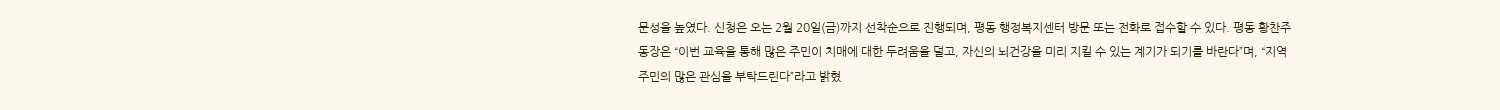문성을 높였다. 신청은 오는 2월 20일(금)까지 선착순으로 진행되며, 평동 행정복지센터 방문 또는 전화로 접수할 수 있다. 평동 황찬주 동장은 “이번 교육을 통해 많은 주민이 치매에 대한 두려움을 덜고, 자신의 뇌건강을 미리 지킬 수 있는 계기가 되기를 바란다”며, “지역주민의 많은 관심을 부탁드린다”라고 밝혔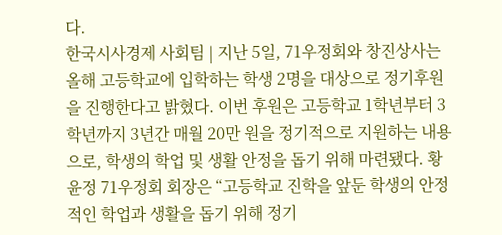다.
한국시사경제 사회팀 | 지난 5일, 71우정회와 창진상사는 올해 고등학교에 입학하는 학생 2명을 대상으로 정기후원을 진행한다고 밝혔다. 이번 후원은 고등학교 1학년부터 3학년까지 3년간 매월 20만 원을 정기적으로 지원하는 내용으로, 학생의 학업 및 생활 안정을 돕기 위해 마련됐다. 황윤정 71우정회 회장은 “고등학교 진학을 앞둔 학생의 안정적인 학업과 생활을 돕기 위해 정기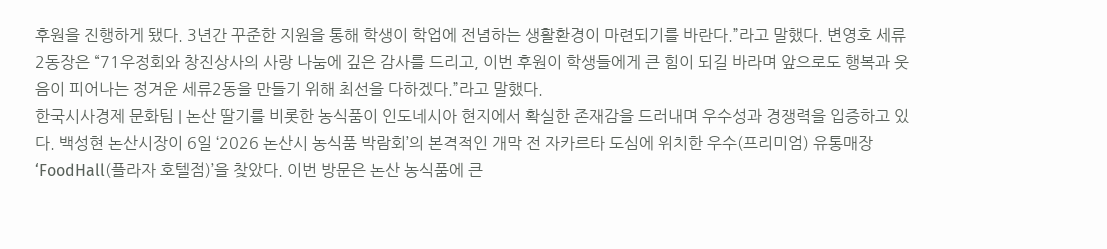후원을 진행하게 됐다. 3년간 꾸준한 지원을 통해 학생이 학업에 전념하는 생활환경이 마련되기를 바란다.”라고 말했다. 변영호 세류2동장은 “71우정회와 창진상사의 사랑 나눔에 깊은 감사를 드리고, 이번 후원이 학생들에게 큰 힘이 되길 바라며 앞으로도 행복과 웃음이 피어나는 정겨운 세류2동을 만들기 위해 최선을 다하겠다.”라고 말했다.
한국시사경제 문화팀 | 논산 딸기를 비롯한 농식품이 인도네시아 현지에서 확실한 존재감을 드러내며 우수성과 경쟁력을 입증하고 있다. 백성현 논산시장이 6일 ‘2026 논산시 농식품 박람회’의 본격적인 개막 전 자카르타 도심에 위치한 우수(프리미엄) 유통매장‘FoodHall(플라자 호텔점)’을 찾았다. 이번 방문은 논산 농식품에 큰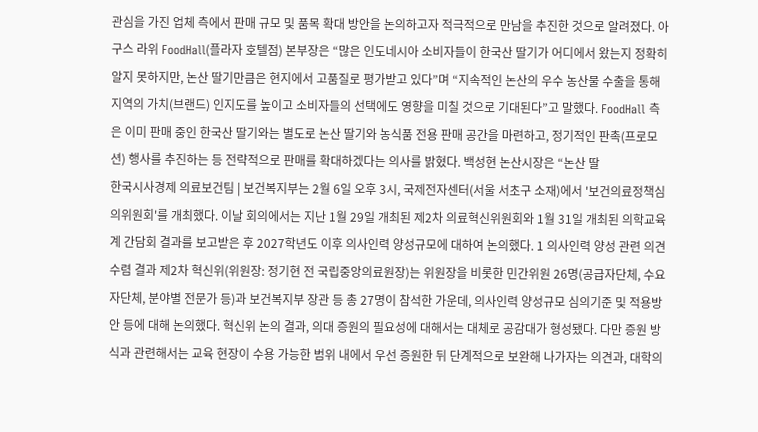관심을 가진 업체 측에서 판매 규모 및 품목 확대 방안을 논의하고자 적극적으로 만남을 추진한 것으로 알려졌다. 아구스 라위 FoodHall(플라자 호텔점) 본부장은 “많은 인도네시아 소비자들이 한국산 딸기가 어디에서 왔는지 정확히 알지 못하지만, 논산 딸기만큼은 현지에서 고품질로 평가받고 있다”며 “지속적인 논산의 우수 농산물 수출을 통해 지역의 가치(브랜드) 인지도를 높이고 소비자들의 선택에도 영향을 미칠 것으로 기대된다”고 말했다. FoodHall 측은 이미 판매 중인 한국산 딸기와는 별도로 논산 딸기와 농식품 전용 판매 공간을 마련하고, 정기적인 판촉(프로모션) 행사를 추진하는 등 전략적으로 판매를 확대하겠다는 의사를 밝혔다. 백성현 논산시장은 “논산 딸
한국시사경제 의료보건팀 | 보건복지부는 2월 6일 오후 3시, 국제전자센터(서울 서초구 소재)에서 '보건의료정책심의위원회'를 개최했다. 이날 회의에서는 지난 1월 29일 개최된 제2차 의료혁신위원회와 1월 31일 개최된 의학교육계 간담회 결과를 보고받은 후 2027학년도 이후 의사인력 양성규모에 대하여 논의했다. 1 의사인력 양성 관련 의견수렴 결과 제2차 혁신위(위원장: 정기현 전 국립중앙의료원장)는 위원장을 비롯한 민간위원 26명(공급자단체, 수요자단체, 분야별 전문가 등)과 보건복지부 장관 등 총 27명이 참석한 가운데, 의사인력 양성규모 심의기준 및 적용방안 등에 대해 논의했다. 혁신위 논의 결과, 의대 증원의 필요성에 대해서는 대체로 공감대가 형성됐다. 다만 증원 방식과 관련해서는 교육 현장이 수용 가능한 범위 내에서 우선 증원한 뒤 단계적으로 보완해 나가자는 의견과, 대학의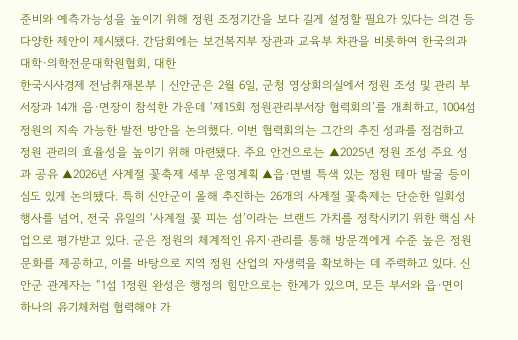준비와 예측가능성을 높이기 위해 정원 조정기간을 보다 길게 설정할 필요가 있다는 의견 등 다양한 제안이 제시됐다. 간담회에는 보건복지부 장관과 교육부 차관을 비롯하여 한국의과대학·의학전문대학원협회, 대한
한국시사경제 전남취재본부 | 신안군은 2월 6일, 군청 영상회의실에서 정원 조성 및 관리 부서장과 14개 읍·면장이 참석한 가운데 ‘제15회 정원관리부서장 협력회의’를 개최하고, 1004섬 정원의 지속 가능한 발전 방안을 논의했다. 이번 협력회의는 그간의 추진 성과를 점검하고 정원 관리의 효율성을 높이기 위해 마련됐다. 주요 안건으로는 ▲2025년 정원 조성 주요 성과 공유 ▲2026년 사계절 꽃축제 세부 운영계획 ▲읍·면별 특색 있는 정원 테마 발굴 등이 심도 있게 논의됐다. 특히 신안군이 올해 추진하는 26개의 사계절 꽃축제는 단순한 일회성 행사를 넘어, 전국 유일의 ‘사계절 꽃 피는 섬’이라는 브랜드 가치를 정착시키기 위한 핵심 사업으로 평가받고 있다. 군은 정원의 체계적인 유지·관리를 통해 방문객에게 수준 높은 정원 문화를 제공하고, 이를 바탕으로 지역 정원 산업의 자생력을 확보하는 데 주력하고 있다. 신안군 관계자는 “1섬 1정원 완성은 행정의 힘만으로는 한계가 있으며, 모든 부서와 읍·면이 하나의 유기체처럼 협력해야 가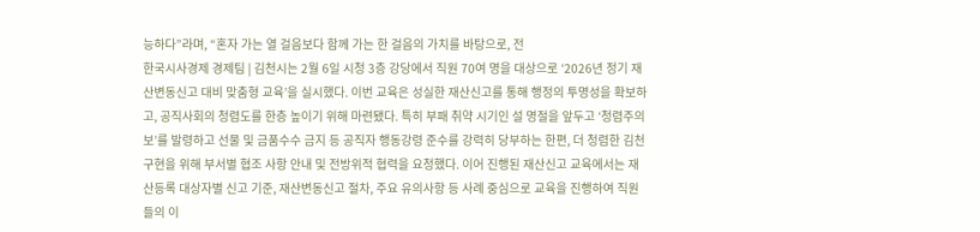능하다”라며, “혼자 가는 열 걸음보다 함께 가는 한 걸음의 가치를 바탕으로, 전
한국시사경제 경제팀 | 김천시는 2월 6일 시청 3층 강당에서 직원 70여 명을 대상으로 ‘2026년 정기 재산변동신고 대비 맞춤형 교육’을 실시했다. 이번 교육은 성실한 재산신고를 통해 행정의 투명성을 확보하고, 공직사회의 청렴도를 한층 높이기 위해 마련됐다. 특히 부패 취약 시기인 설 명절을 앞두고 ‘청렴주의보’를 발령하고 선물 및 금품수수 금지 등 공직자 행동강령 준수를 강력히 당부하는 한편, 더 청렴한 김천 구현을 위해 부서별 협조 사항 안내 및 전방위적 협력을 요청했다. 이어 진행된 재산신고 교육에서는 재산등록 대상자별 신고 기준, 재산변동신고 절차, 주요 유의사항 등 사례 중심으로 교육을 진행하여 직원들의 이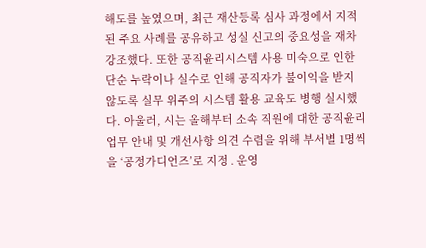해도를 높였으며, 최근 재산등록 심사 과정에서 지적된 주요 사례를 공유하고 성실 신고의 중요성을 재차 강조했다. 또한 공직윤리시스템 사용 미숙으로 인한 단순 누락이나 실수로 인해 공직자가 불이익을 받지 않도록 실무 위주의 시스템 활용 교육도 병행 실시했다. 아울러, 시는 올해부터 소속 직원에 대한 공직윤리 업무 안내 및 개선사항 의견 수렴을 위해 부서별 1명씩을 ‘공정가디언즈’로 지정․운영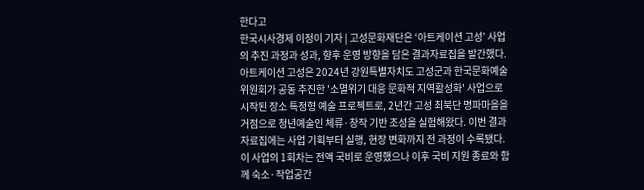한다고
한국시사경제 이정이 기자 | 고성문화재단은 ‘아트케이션 고성’ 사업의 추진 과정과 성과, 향후 운영 방향을 담은 결과자료집을 발간했다. 아트케이션 고성은 2024년 강원특별자치도 고성군과 한국문화예술위원회가 공동 추진한 '소멸위기 대응 문화적 지역활성화' 사업으로 시작된 장소 특정형 예술 프로젝트로, 2년간 고성 최북단 명파마을을 거점으로 청년예술인 체류·창작 기반 조성을 실험해왔다. 이번 결과자료집에는 사업 기획부터 실행, 현장 변화까지 전 과정이 수록됐다. 이 사업의 1회차는 전액 국비로 운영했으나 이후 국비 지원 종료와 함께 숙소·작업공간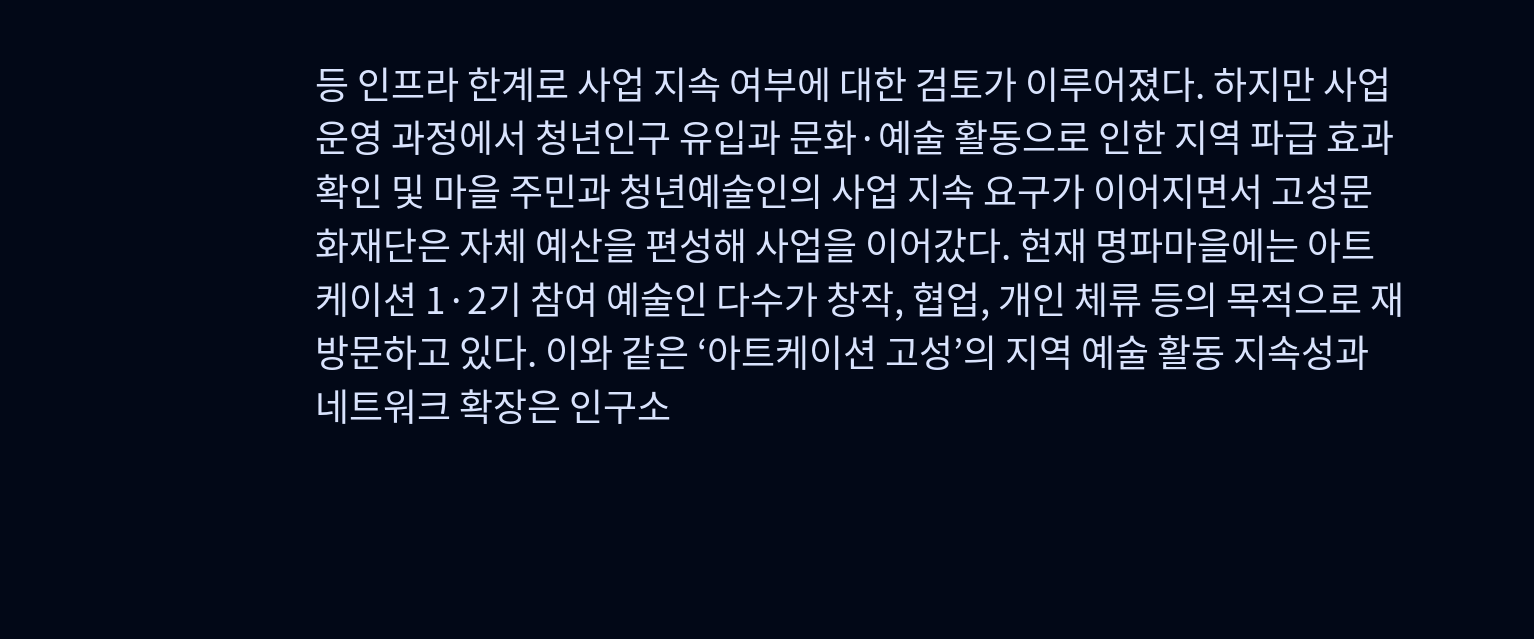등 인프라 한계로 사업 지속 여부에 대한 검토가 이루어졌다. 하지만 사업 운영 과정에서 청년인구 유입과 문화·예술 활동으로 인한 지역 파급 효과 확인 및 마을 주민과 청년예술인의 사업 지속 요구가 이어지면서 고성문화재단은 자체 예산을 편성해 사업을 이어갔다. 현재 명파마을에는 아트케이션 1·2기 참여 예술인 다수가 창작, 협업, 개인 체류 등의 목적으로 재방문하고 있다. 이와 같은 ‘아트케이션 고성’의 지역 예술 활동 지속성과 네트워크 확장은 인구소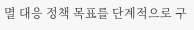멸 대응 정책 목표를 단계적으로 구